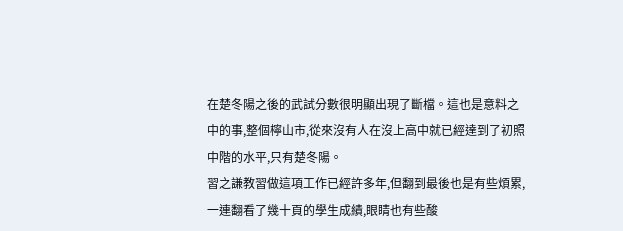在楚冬陽之後的武試分數很明顯出現了斷檔。這也是意料之中的事,整個檸山市,從來沒有人在沒上高中就已經達到了初照中階的水平,只有楚冬陽。
習之謙教習做這項工作已經許多年,但翻到最後也是有些煩累,一連翻看了幾十頁的學生成績,眼睛也有些酸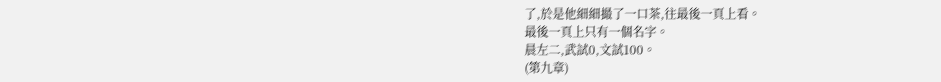了,於是他細細撮了一口茶,往最後一頁上看。
最後一頁上只有一個名字。
晨左二,武試0,文試100。
(第九章)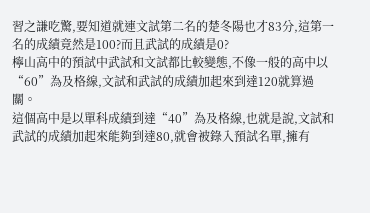習之謙吃驚,要知道就連文試第二名的楚冬陽也才83分,這第一名的成績竟然是100?而且武試的成績是0?
檸山高中的預試中武試和文試都比較變態,不像一般的高中以“60”為及格線,文試和武試的成績加起來到達120就算過關。
這個高中是以單科成績到達“40”為及格線,也就是說,文試和武試的成績加起來能夠到達80,就會被錄入預試名單,擁有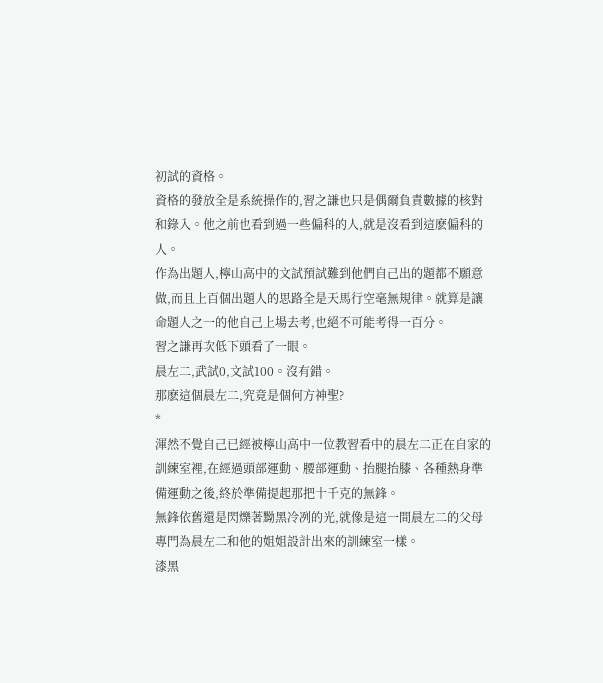初試的資格。
資格的發放全是系統操作的,習之謙也只是偶爾負責數據的核對和錄入。他之前也看到過一些偏科的人,就是沒看到這麽偏科的人。
作為出題人,檸山高中的文試預試難到他們自己出的題都不願意做,而且上百個出題人的思路全是天馬行空毫無規律。就算是讓命題人之一的他自己上場去考,也絕不可能考得一百分。
習之謙再次低下頭看了一眼。
晨左二,武試0,文試100。沒有錯。
那麽這個晨左二,究竟是個何方神聖?
*
渾然不覺自己已經被檸山高中一位教習看中的晨左二正在自家的訓練室裡,在經過頭部運動、腰部運動、抬腿抬膝、各種熱身準備運動之後,終於準備提起那把十千克的無鋒。
無鋒依舊還是閃爍著黝黑冷冽的光,就像是這一間晨左二的父母專門為晨左二和他的姐姐設計出來的訓練室一樣。
漆黑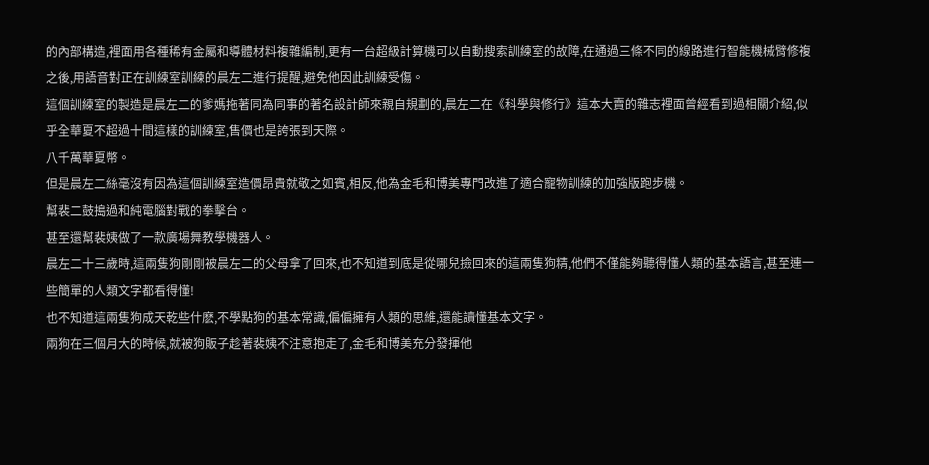的內部構造,裡面用各種稀有金屬和導體材料複雜編制,更有一台超級計算機可以自動搜索訓練室的故障,在通過三條不同的線路進行智能機械臂修複之後,用語音對正在訓練室訓練的晨左二進行提醒,避免他因此訓練受傷。
這個訓練室的製造是晨左二的爹媽拖著同為同事的著名設計師來親自規劃的,晨左二在《科學與修行》這本大賣的雜志裡面曾經看到過相關介紹,似乎全華夏不超過十間這樣的訓練室,售價也是誇張到天際。
八千萬華夏幣。
但是晨左二絲毫沒有因為這個訓練室造價昂貴就敬之如賓,相反,他為金毛和博美專門改進了適合寵物訓練的加強版跑步機。
幫裴二鼓搗過和純電腦對戰的拳擊台。
甚至還幫裴姨做了一款廣場舞教學機器人。
晨左二十三歲時,這兩隻狗剛剛被晨左二的父母拿了回來,也不知道到底是從哪兒撿回來的這兩隻狗精,他們不僅能夠聽得懂人類的基本語言,甚至連一些簡單的人類文字都看得懂!
也不知道這兩隻狗成天乾些什麽,不學點狗的基本常識,偏偏擁有人類的思維,還能讀懂基本文字。
兩狗在三個月大的時候,就被狗販子趁著裴姨不注意抱走了,金毛和博美充分發揮他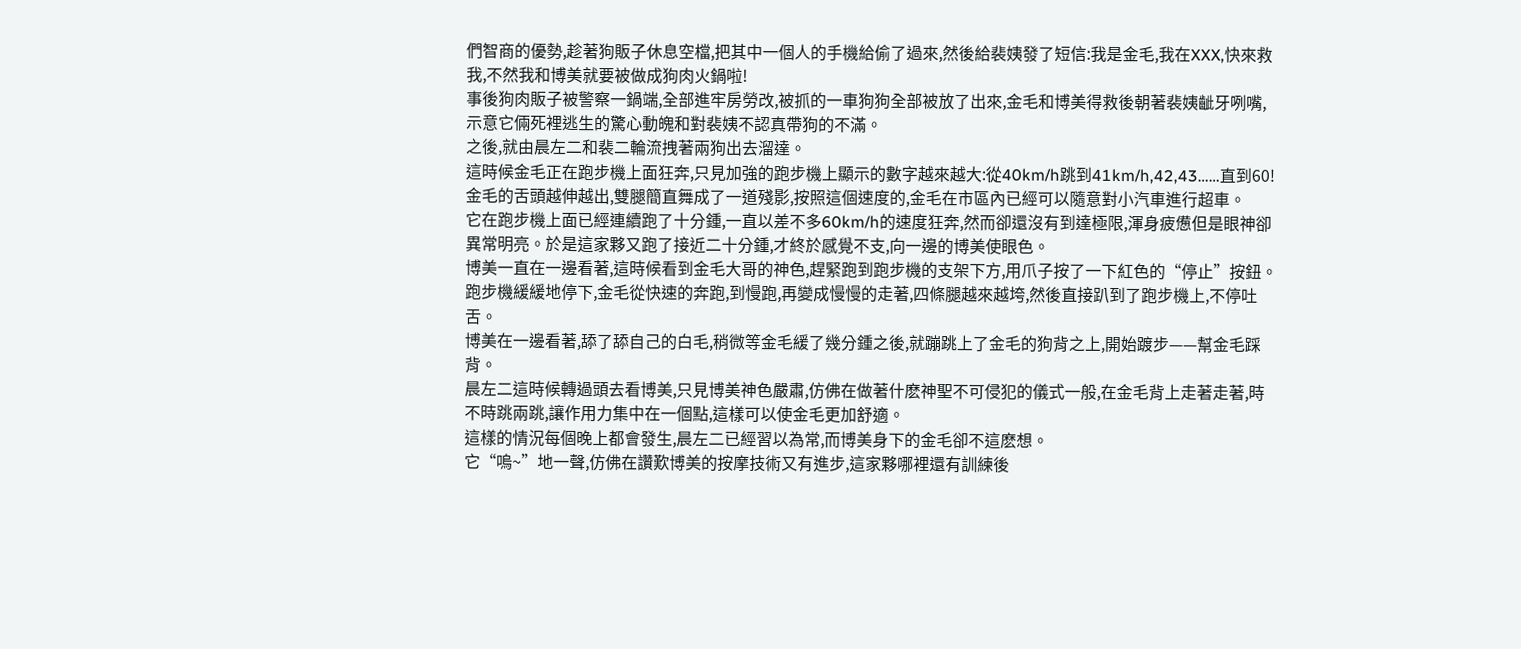們智商的優勢,趁著狗販子休息空檔,把其中一個人的手機給偷了過來,然後給裴姨發了短信:我是金毛,我在XXX,快來救我,不然我和博美就要被做成狗肉火鍋啦!
事後狗肉販子被警察一鍋端,全部進牢房勞改,被抓的一車狗狗全部被放了出來,金毛和博美得救後朝著裴姨齜牙咧嘴,示意它倆死裡逃生的驚心動魄和對裴姨不認真帶狗的不滿。
之後,就由晨左二和裴二輪流拽著兩狗出去溜達。
這時候金毛正在跑步機上面狂奔,只見加強的跑步機上顯示的數字越來越大:從40km/h跳到41km/h,42,43……直到60!
金毛的舌頭越伸越出,雙腿簡直舞成了一道殘影,按照這個速度的,金毛在市區內已經可以隨意對小汽車進行超車。
它在跑步機上面已經連續跑了十分鍾,一直以差不多60km/h的速度狂奔,然而卻還沒有到達極限,渾身疲憊但是眼神卻異常明亮。於是這家夥又跑了接近二十分鍾,才終於感覺不支,向一邊的博美使眼色。
博美一直在一邊看著,這時候看到金毛大哥的神色,趕緊跑到跑步機的支架下方,用爪子按了一下紅色的“停止”按鈕。
跑步機緩緩地停下,金毛從快速的奔跑,到慢跑,再變成慢慢的走著,四條腿越來越垮,然後直接趴到了跑步機上,不停吐舌。
博美在一邊看著,舔了舔自己的白毛,稍微等金毛緩了幾分鍾之後,就蹦跳上了金毛的狗背之上,開始踱步——幫金毛踩背。
晨左二這時候轉過頭去看博美,只見博美神色嚴肅,仿佛在做著什麽神聖不可侵犯的儀式一般,在金毛背上走著走著,時不時跳兩跳,讓作用力集中在一個點,這樣可以使金毛更加舒適。
這樣的情況每個晚上都會發生,晨左二已經習以為常,而博美身下的金毛卻不這麽想。
它“嗚~”地一聲,仿佛在讚歎博美的按摩技術又有進步,這家夥哪裡還有訓練後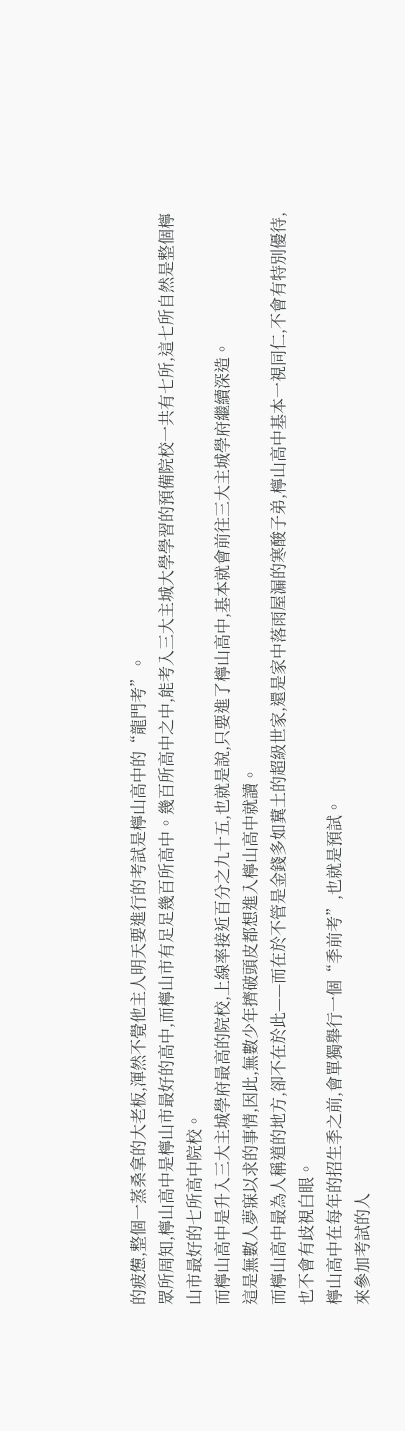的疲憊,整個一蒸桑拿的大老板,渾然不覺他主人明天要進行的考試是檸山高中的“龍門考”。
眾所周知,檸山高中是檸山市最好的高中,而檸山市有足足幾百所高中。幾百所高中之中,能考入三大主城大學學習的預備院校一共有七所,這七所自然是整個檸山市最好的七所高中院校。
而檸山高中是升入三大主城學府最高的院校,上線率接近百分之九十五,也就是說,只要進了檸山高中,基本就會前往三大主城學府繼續深造。
這是無數人夢寐以求的事情,因此,無數少年擠破頭皮都想進入檸山高中就讀。
而檸山高中最為人稱道的地方,卻不在於此——而在於不管是金錢多如糞土的超級世家,還是家中落雨屋漏的寒酸子弟,檸山高中基本一視同仁,不會有特別優待,也不會有歧視白眼。
檸山高中在每年的招生季之前,會單獨舉行一個“季前考”,也就是預試。
來參加考試的人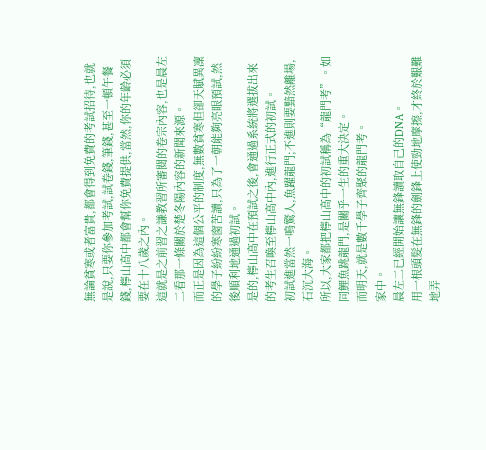無論貧寒或者富貴,都會得到免費的考試招待,也就是說,只要你參加考試,試卷錢,筆錢,甚至一頓午餐錢,檸山高中都會幫你免費提供,當然,你的年齡必須要在十八歲之內。
這就是之前習之謙教習所審閱的卷宗內容,也是晨左二看那一條關於楚冬陽內容的新聞來源。
而正是因為這個公平的制度,無數貧寒但卻天賦異凜的學子紛紛寒窗苦讀,只為了一朝能夠亮眼預試,然後順利地通過初試。
是的,檸山高中在預試之後,會通過系統將選拔出來的考生召喚至檸山高中內,進行正式的初試。
初試進當然一鳴驚人,魚躍龍門;不進則要黯然離場,石沉大海。
所以,大家都把檸山高中的初試稱為“龍門考”。如同鯉魚跳龍門,是關乎一生的重大決定。
而明天,就是數千學子齊聚的龍門考。
家中。
晨左二已經開始讓無鋒讀取自己的DNA。
用一根頭髮在無鋒的劍鋒上使勁地摩擦,才終於艱難地弄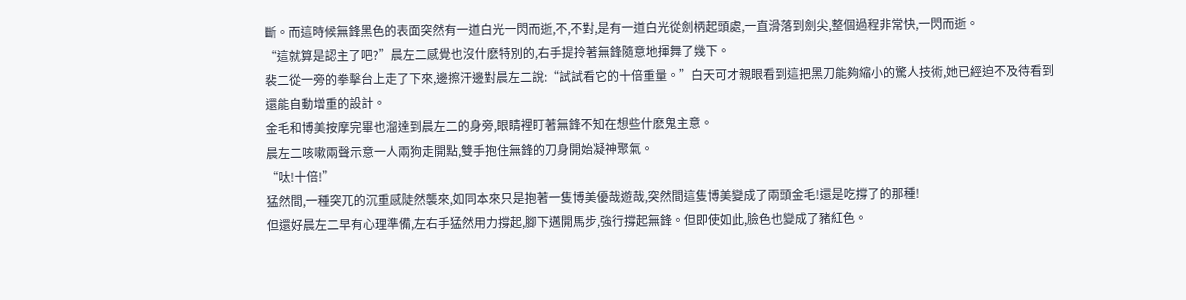斷。而這時候無鋒黑色的表面突然有一道白光一閃而逝,不,不對,是有一道白光從劍柄起頭處,一直滑落到劍尖,整個過程非常快,一閃而逝。
“這就算是認主了吧?”晨左二感覺也沒什麽特別的,右手提拎著無鋒隨意地揮舞了幾下。
裴二從一旁的拳擊台上走了下來,邊擦汗邊對晨左二說:“試試看它的十倍重量。”白天可才親眼看到這把黑刀能夠縮小的驚人技術,她已經迫不及待看到還能自動增重的設計。
金毛和博美按摩完畢也溜達到晨左二的身旁,眼睛裡盯著無鋒不知在想些什麽鬼主意。
晨左二咳嗽兩聲示意一人兩狗走開點,雙手抱住無鋒的刀身開始凝神聚氣。
“呔!十倍!”
猛然間,一種突兀的沉重感陡然襲來,如同本來只是抱著一隻博美優哉遊哉,突然間這隻博美變成了兩頭金毛!還是吃撐了的那種!
但還好晨左二早有心理準備,左右手猛然用力撐起,腳下邁開馬步,強行撐起無鋒。但即使如此,臉色也變成了豬紅色。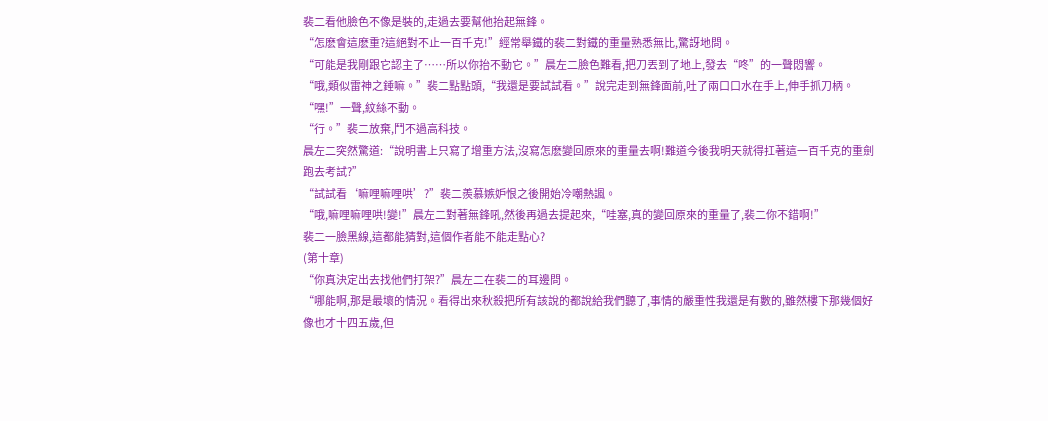裴二看他臉色不像是裝的,走過去要幫他抬起無鋒。
“怎麽會這麽重?這絕對不止一百千克!”經常舉鐵的裴二對鐵的重量熟悉無比,驚訝地問。
“可能是我剛跟它認主了……所以你抬不動它。”晨左二臉色難看,把刀丟到了地上,發去“咚”的一聲悶響。
“哦,類似雷神之錘嘛。”裴二點點頭,“我還是要試試看。”說完走到無鋒面前,吐了兩口口水在手上,伸手抓刀柄。
“嘿!”一聲,紋絲不動。
“行。”裴二放棄,鬥不過高科技。
晨左二突然驚道:“說明書上只寫了增重方法,沒寫怎麽變回原來的重量去啊!難道今後我明天就得扛著這一百千克的重劍跑去考試?”
“試試看‘嘛哩嘛哩哄’?”裴二羨慕嫉妒恨之後開始冷嘲熱諷。
“哦,嘛哩嘛哩哄!變!”晨左二對著無鋒吼,然後再過去提起來,“哇塞,真的變回原來的重量了,裴二你不錯啊!”
裴二一臉黑線,這都能猜對,這個作者能不能走點心?
(第十章)
“你真決定出去找他們打架?”晨左二在裴二的耳邊問。
“哪能啊,那是最壞的情況。看得出來秋殺把所有該說的都說給我們聽了,事情的嚴重性我還是有數的,雖然樓下那幾個好像也才十四五歲,但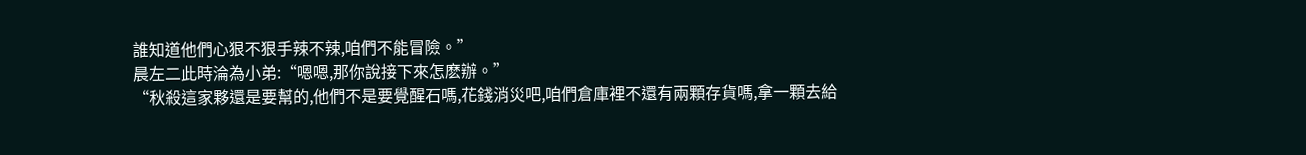誰知道他們心狠不狠手辣不辣,咱們不能冒險。”
晨左二此時淪為小弟:“嗯嗯,那你說接下來怎麽辦。”
“秋殺這家夥還是要幫的,他們不是要覺醒石嗎,花錢消災吧,咱們倉庫裡不還有兩顆存貨嗎,拿一顆去給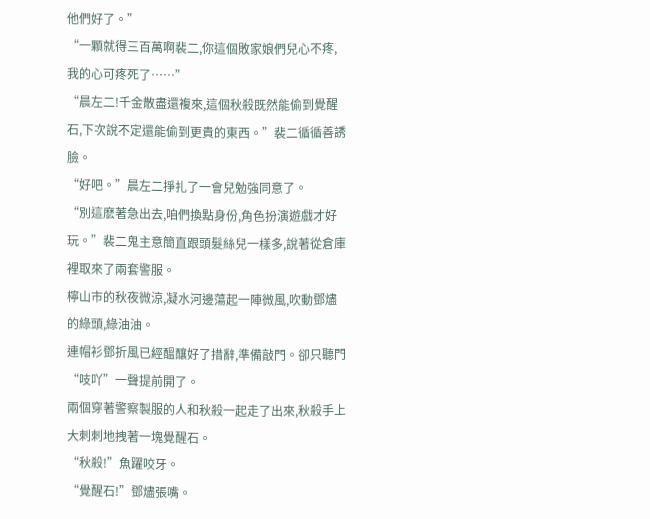他們好了。”
“一顆就得三百萬啊裴二,你這個敗家娘們兒心不疼,我的心可疼死了……”
“晨左二!千金散盡還複來,這個秋殺既然能偷到覺醒石,下次說不定還能偷到更貴的東西。”裴二循循善誘臉。
“好吧。”晨左二掙扎了一會兒勉強同意了。
“別這麽著急出去,咱們換點身份,角色扮演遊戲才好玩。”裴二鬼主意簡直跟頭髮絲兒一樣多,說著從倉庫裡取來了兩套警服。
檸山市的秋夜微涼,凝水河邊蕩起一陣微風,吹動鄧燼的綠頭,綠油油。
連帽衫鄧折風已經醞釀好了措辭,準備敲門。卻只聽門“吱吖”一聲提前開了。
兩個穿著警察製服的人和秋殺一起走了出來,秋殺手上大刺刺地拽著一塊覺醒石。
“秋殺!”魚躍咬牙。
“覺醒石!”鄧燼張嘴。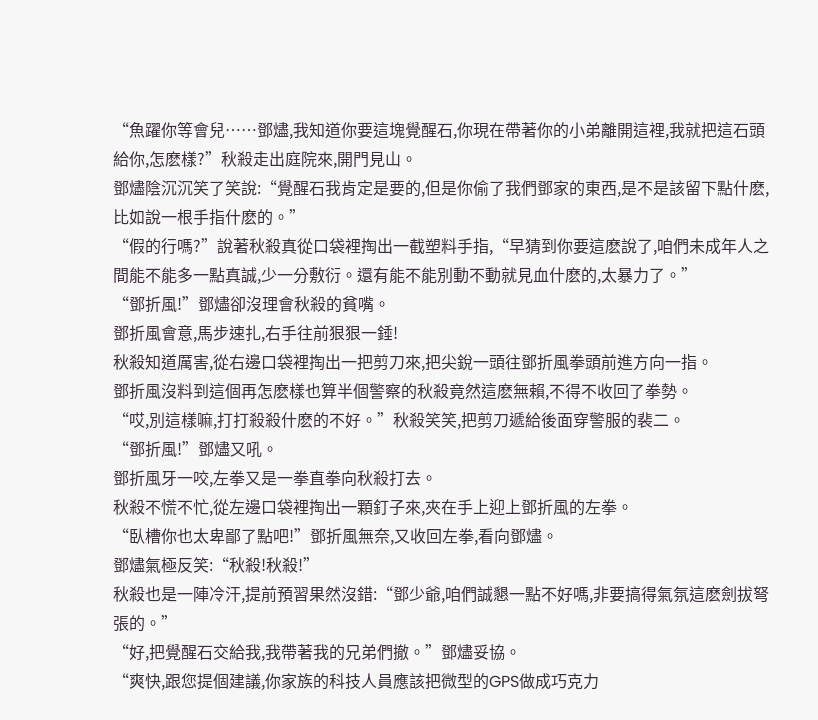“魚躍你等會兒……鄧燼,我知道你要這塊覺醒石,你現在帶著你的小弟離開這裡,我就把這石頭給你,怎麽樣?”秋殺走出庭院來,開門見山。
鄧燼陰沉沉笑了笑說:“覺醒石我肯定是要的,但是你偷了我們鄧家的東西,是不是該留下點什麽,比如說一根手指什麽的。”
“假的行嗎?”說著秋殺真從口袋裡掏出一截塑料手指,“早猜到你要這麽說了,咱們未成年人之間能不能多一點真誠,少一分敷衍。還有能不能別動不動就見血什麽的,太暴力了。”
“鄧折風!”鄧燼卻沒理會秋殺的貧嘴。
鄧折風會意,馬步速扎,右手往前狠狠一錘!
秋殺知道厲害,從右邊口袋裡掏出一把剪刀來,把尖銳一頭往鄧折風拳頭前進方向一指。
鄧折風沒料到這個再怎麽樣也算半個警察的秋殺竟然這麽無賴,不得不收回了拳勢。
“哎,別這樣嘛,打打殺殺什麽的不好。”秋殺笑笑,把剪刀遞給後面穿警服的裴二。
“鄧折風!”鄧燼又吼。
鄧折風牙一咬,左拳又是一拳直拳向秋殺打去。
秋殺不慌不忙,從左邊口袋裡掏出一顆釘子來,夾在手上迎上鄧折風的左拳。
“臥槽你也太卑鄙了點吧!”鄧折風無奈,又收回左拳,看向鄧燼。
鄧燼氣極反笑:“秋殺!秋殺!”
秋殺也是一陣冷汗,提前預習果然沒錯:“鄧少爺,咱們誠懇一點不好嗎,非要搞得氣氛這麽劍拔弩張的。”
“好,把覺醒石交給我,我帶著我的兄弟們撤。”鄧燼妥協。
“爽快,跟您提個建議,你家族的科技人員應該把微型的GPS做成巧克力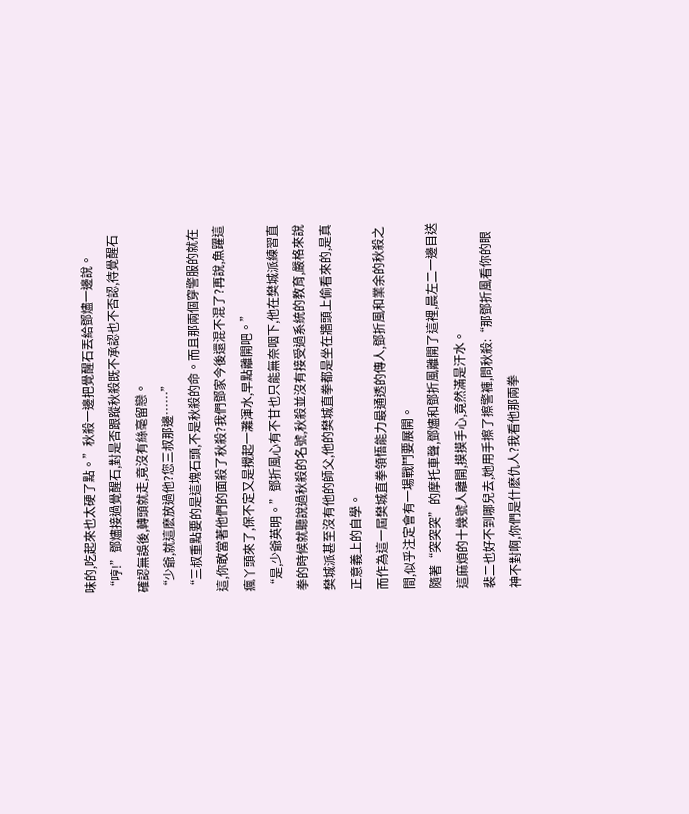味的,吃起來也太硬了點。”秋殺一邊把覺醒石丟給鄧燼一邊說。
“哼!”鄧燼接過覺醒石,對是否跟蹤秋殺既不承認也不否認,待覺醒石確認無誤後,轉頭就走,竟沒有絲毫留戀。
“少爺,就這麽放過他?您三叔那邊……”
“三叔重點要的是這塊石頭,不是秋殺的命。而且那兩個穿警服的就在這,你敢當著他們的面殺了秋殺?我們鄧家今後還混不混了?再說,魚躍這瘋丫頭來了,保不定又是攪起一灘渾水,早點離開吧。”
“是,少爺英明。”鄧折風心有不甘也只能無奈咽下,他在樊城派練習直拳的時候就聽說過秋殺的名號,秋殺並沒有接受過系統的教育,嚴格來說樊城派甚至沒有他的師父,他的樊城直拳都是坐在牆頭上偷看來的,是真正意義上的自學。
而作為這一屆樊城直拳領悟能力最通透的傳人,鄧折風和業余的秋殺之間,似乎注定會有一場戰鬥要展開。
隨著“突突突”的摩托車聲,鄧燼和鄧折風離開了這裡,晨左二一邊目送這麻煩的十幾號人離開,摸摸手心,竟然滿是汗水。
裴二也好不到哪兒去,她用手擦了擦警褲,問秋殺:“那鄧折風看你的眼神不對啊,你們是什麽仇人?我看他那兩拳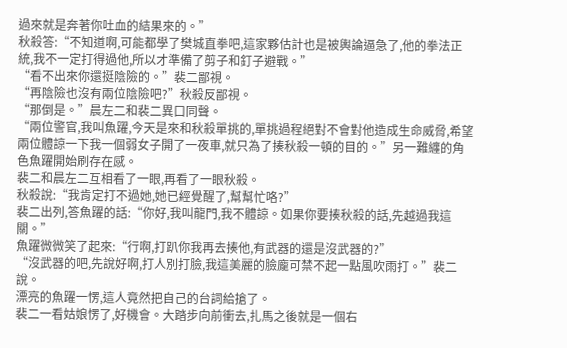過來就是奔著你吐血的結果來的。”
秋殺答:“不知道啊,可能都學了樊城直拳吧,這家夥估計也是被輿論逼急了,他的拳法正統,我不一定打得過他,所以才準備了剪子和釘子避戰。”
“看不出來你還挺陰險的。”裴二鄙視。
“再陰險也沒有兩位陰險吧?”秋殺反鄙視。
“那倒是。”晨左二和裴二異口同聲。
“兩位警官,我叫魚躍,今天是來和秋殺單挑的,單挑過程絕對不會對他造成生命威脅,希望兩位體諒一下我一個弱女子開了一夜車,就只為了揍秋殺一頓的目的。”另一難纏的角色魚躍開始刷存在感。
裴二和晨左二互相看了一眼,再看了一眼秋殺。
秋殺說:“我肯定打不過她,她已經覺醒了,幫幫忙咯?”
裴二出列,答魚躍的話:“你好,我叫龍門,我不體諒。如果你要揍秋殺的話,先越過我這關。”
魚躍微微笑了起來:“行啊,打趴你我再去揍他,有武器的還是沒武器的?”
“沒武器的吧,先說好啊,打人別打臉,我這美麗的臉龐可禁不起一點風吹雨打。”裴二說。
漂亮的魚躍一愣,這人竟然把自己的台詞給搶了。
裴二一看姑娘愣了,好機會。大踏步向前衝去,扎馬之後就是一個右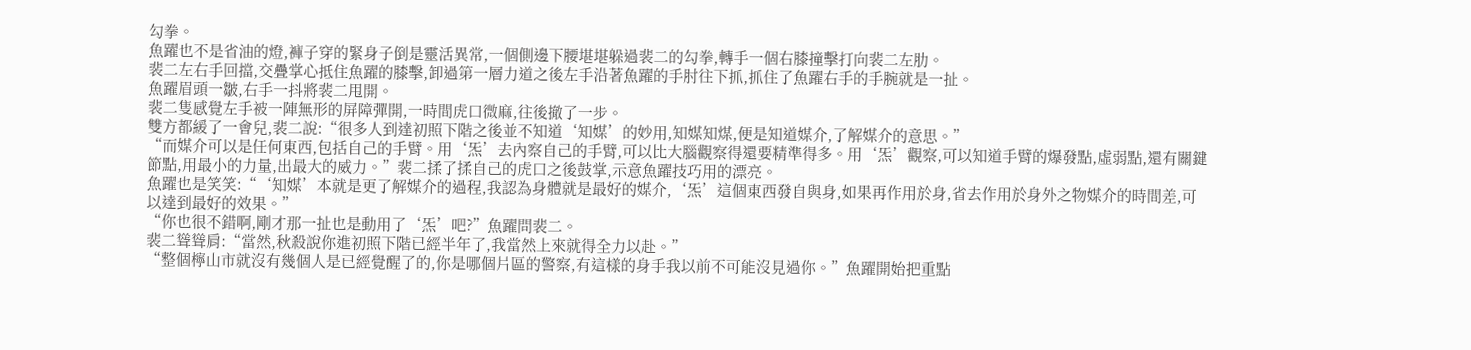勾拳。
魚躍也不是省油的燈,褲子穿的緊身子倒是靈活異常,一個側邊下腰堪堪躲過裴二的勾拳,轉手一個右膝撞擊打向裴二左肋。
裴二左右手回擋,交疊掌心抵住魚躍的膝擊,卸過第一層力道之後左手沿著魚躍的手肘往下抓,抓住了魚躍右手的手腕就是一扯。
魚躍眉頭一皺,右手一抖將裴二甩開。
裴二隻感覺左手被一陣無形的屏障彈開,一時間虎口微麻,往後撤了一步。
雙方都緩了一會兒,裴二說:“很多人到達初照下階之後並不知道‘知媒’的妙用,知媒知煤,便是知道媒介,了解媒介的意思。”
“而媒介可以是任何東西,包括自己的手臂。用‘炁’去內察自己的手臂,可以比大腦觀察得還要精準得多。用‘炁’觀察,可以知道手臂的爆發點,虛弱點,還有關鍵節點,用最小的力量,出最大的威力。”裴二揉了揉自己的虎口之後鼓掌,示意魚躍技巧用的漂亮。
魚躍也是笑笑:“‘知媒’本就是更了解媒介的過程,我認為身體就是最好的媒介,‘炁’這個東西發自與身,如果再作用於身,省去作用於身外之物媒介的時間差,可以達到最好的效果。”
“你也很不錯啊,剛才那一扯也是動用了‘炁’吧?”魚躍問裴二。
裴二聳聳肩:“當然,秋殺說你進初照下階已經半年了,我當然上來就得全力以赴。”
“整個檸山市就沒有幾個人是已經覺醒了的,你是哪個片區的警察,有這樣的身手我以前不可能沒見過你。”魚躍開始把重點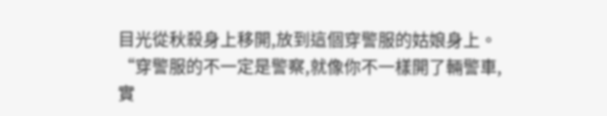目光從秋殺身上移開,放到這個穿警服的姑娘身上。
“穿警服的不一定是警察,就像你不一樣開了輛警車,實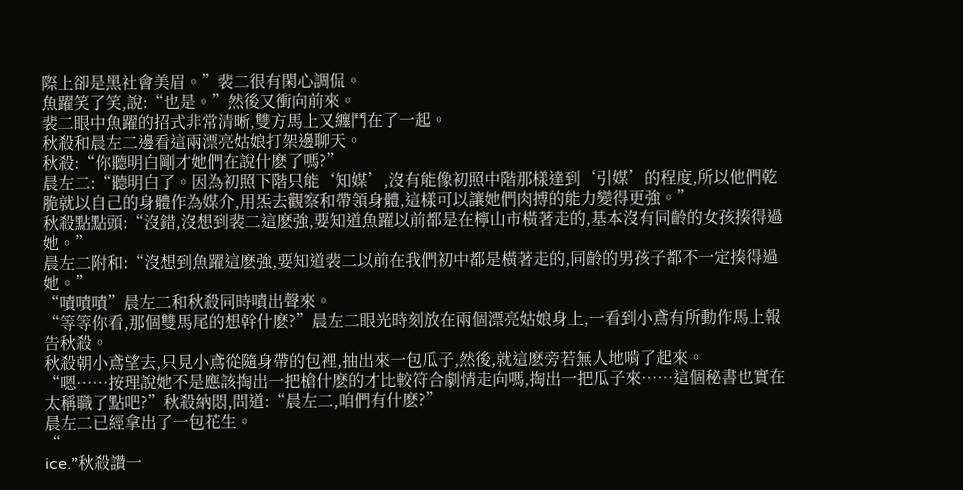際上卻是黑社會美眉。”裴二很有閑心調侃。
魚躍笑了笑,說:“也是。”然後又衝向前來。
裴二眼中魚躍的招式非常清晰,雙方馬上又纏鬥在了一起。
秋殺和晨左二邊看這兩漂亮姑娘打架邊聊天。
秋殺:“你聽明白剛才她們在說什麽了嗎?”
晨左二:“聽明白了。因為初照下階只能‘知媒’,沒有能像初照中階那樣達到‘引媒’的程度,所以他們乾脆就以自己的身體作為媒介,用炁去觀察和帶領身體,這樣可以讓她們肉搏的能力變得更強。”
秋殺點點頭:“沒錯,沒想到裴二這麽強,要知道魚躍以前都是在檸山市橫著走的,基本沒有同齡的女孩揍得過她。”
晨左二附和:“沒想到魚躍這麽強,要知道裴二以前在我們初中都是橫著走的,同齡的男孩子都不一定揍得過她。”
“嘖嘖嘖”晨左二和秋殺同時嘖出聲來。
“等等你看,那個雙馬尾的想幹什麽?”晨左二眼光時刻放在兩個漂亮姑娘身上,一看到小鳶有所動作馬上報告秋殺。
秋殺朝小鳶望去,只見小鳶從隨身帶的包裡,抽出來一包瓜子,然後,就這麽旁若無人地啃了起來。
“嗯……按理說她不是應該掏出一把槍什麽的才比較符合劇情走向嗎,掏出一把瓜子來……這個秘書也實在太稱職了點吧?”秋殺納悶,問道:“晨左二,咱們有什麽?”
晨左二已經拿出了一包花生。
“
ice.”秋殺讚一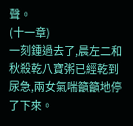聲。
(十一章)
一刻鍾過去了,晨左二和秋殺乾八寶粥已經乾到尿急,兩女氣喘籲籲地停了下來。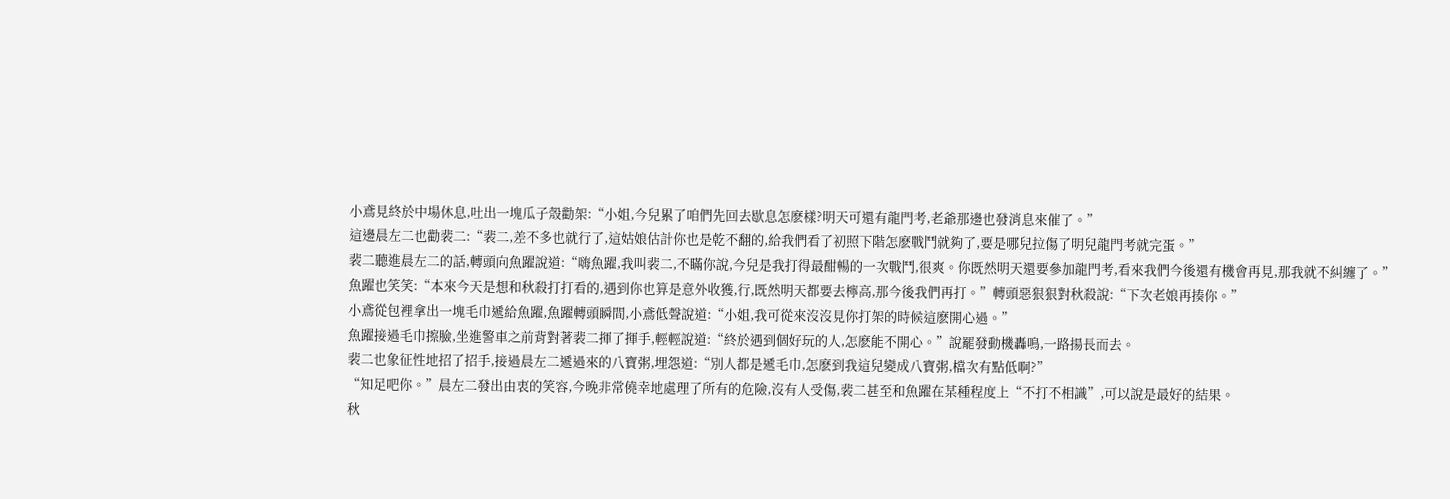小鳶見終於中場休息,吐出一塊瓜子殼勸架:“小姐,今兒累了咱們先回去歇息怎麽樣?明天可還有龍門考,老爺那邊也發消息來催了。”
這邊晨左二也勸裴二:“裴二,差不多也就行了,這姑娘估計你也是乾不翻的,給我們看了初照下階怎麽戰鬥就夠了,要是哪兒拉傷了明兒龍門考就完蛋。”
裴二聽進晨左二的話,轉頭向魚躍說道:“嗨魚躍,我叫裴二,不瞞你說,今兒是我打得最酣暢的一次戰鬥,很爽。你既然明天還要參加龍門考,看來我們今後還有機會再見,那我就不糾纏了。”
魚躍也笑笑:“本來今天是想和秋殺打打看的,遇到你也算是意外收獲,行,既然明天都要去檸高,那今後我們再打。”轉頭惡狠狠對秋殺說:“下次老娘再揍你。”
小鳶從包裡拿出一塊毛巾遞給魚躍,魚躍轉頭瞬間,小鳶低聲說道:“小姐,我可從來沒沒見你打架的時候這麽開心過。”
魚躍接過毛巾擦臉,坐進警車之前背對著裴二揮了揮手,輕輕說道:“終於遇到個好玩的人,怎麽能不開心。”說罷發動機轟鳴,一路揚長而去。
裴二也象征性地招了招手,接過晨左二遞過來的八寶粥,埋怨道:“別人都是遞毛巾,怎麽到我這兒變成八寶粥,檔次有點低啊?”
“知足吧你。”晨左二發出由衷的笑容,今晚非常僥幸地處理了所有的危險,沒有人受傷,裴二甚至和魚躍在某種程度上“不打不相識”,可以說是最好的結果。
秋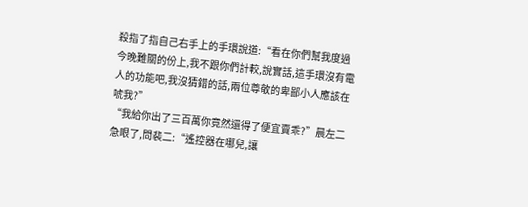殺指了指自己右手上的手環說道:“看在你們幫我度過今晚難關的份上,我不跟你們計較,說實話,這手環沒有電人的功能吧,我沒猜錯的話,兩位尊敬的卑鄙小人應該在唬我?”
“我給你出了三百萬你竟然還得了便宜賣乖?”晨左二急眼了,問裴二:“遙控器在哪兒,讓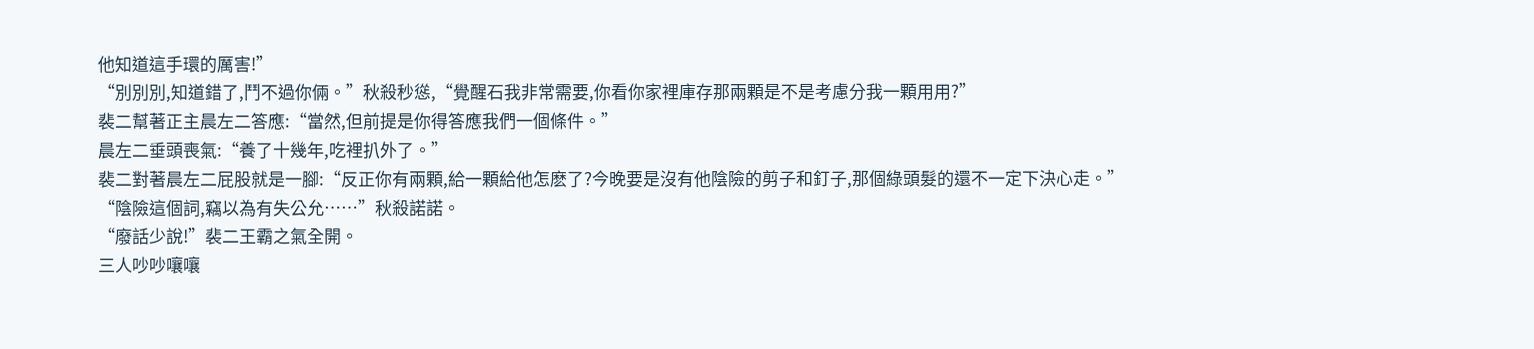他知道這手環的厲害!”
“別別別,知道錯了,鬥不過你倆。”秋殺秒慫,“覺醒石我非常需要,你看你家裡庫存那兩顆是不是考慮分我一顆用用?”
裴二幫著正主晨左二答應:“當然,但前提是你得答應我們一個條件。”
晨左二垂頭喪氣:“養了十幾年,吃裡扒外了。”
裴二對著晨左二屁股就是一腳:“反正你有兩顆,給一顆給他怎麽了?今晚要是沒有他陰險的剪子和釘子,那個綠頭髮的還不一定下決心走。”
“陰險這個詞,竊以為有失公允……”秋殺諾諾。
“廢話少說!”裴二王霸之氣全開。
三人吵吵嚷嚷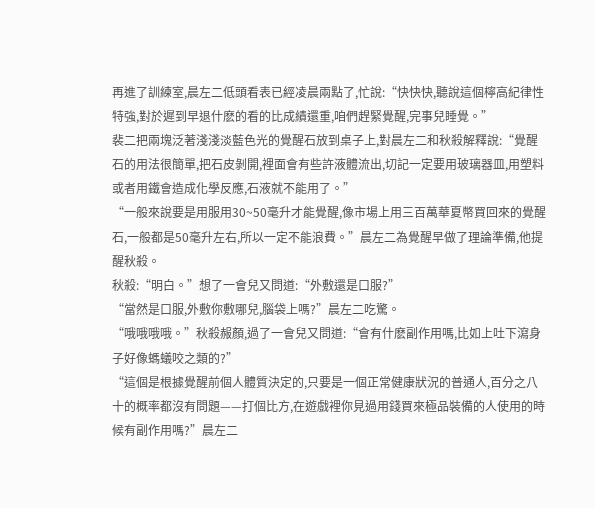再進了訓練室,晨左二低頭看表已經凌晨兩點了,忙說:“快快快,聽說這個檸高紀律性特強,對於遲到早退什麽的看的比成績還重,咱們趕緊覺醒,完事兒睡覺。”
裴二把兩塊泛著淺淺淡藍色光的覺醒石放到桌子上,對晨左二和秋殺解釋說:“覺醒石的用法很簡單,把石皮剝開,裡面會有些許液體流出,切記一定要用玻璃器皿,用塑料或者用鐵會造成化學反應,石液就不能用了。”
“一般來說要是用服用30~50毫升才能覺醒,像市場上用三百萬華夏幣買回來的覺醒石,一般都是50毫升左右,所以一定不能浪費。”晨左二為覺醒早做了理論準備,他提醒秋殺。
秋殺:“明白。”想了一會兒又問道:“外敷還是口服?”
“當然是口服,外敷你敷哪兒,腦袋上嗎?”晨左二吃驚。
“哦哦哦哦。”秋殺赧顏,過了一會兒又問道:“會有什麽副作用嗎,比如上吐下瀉身子好像螞蟻咬之類的?”
“這個是根據覺醒前個人體質決定的,只要是一個正常健康狀況的普通人,百分之八十的概率都沒有問題——打個比方,在遊戲裡你見過用錢買來極品裝備的人使用的時候有副作用嗎?”晨左二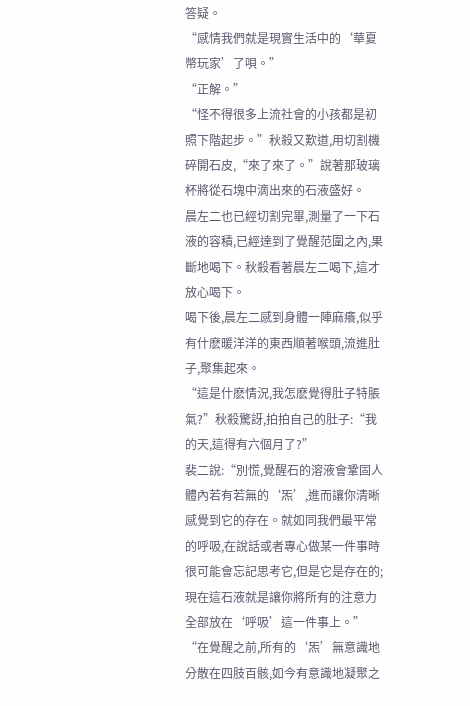答疑。
“感情我們就是現實生活中的‘華夏幣玩家’了唄。”
“正解。”
“怪不得很多上流社會的小孩都是初照下階起步。”秋殺又歎道,用切割機碎開石皮,“來了來了。”說著那玻璃杯將從石塊中滴出來的石液盛好。
晨左二也已經切割完畢,測量了一下石液的容積,已經達到了覺醒范圍之內,果斷地喝下。秋殺看著晨左二喝下,這才放心喝下。
喝下後,晨左二感到身體一陣麻癢,似乎有什麽暖洋洋的東西順著喉頭,流進肚子,聚集起來。
“這是什麽情況,我怎麽覺得肚子特脹氣?”秋殺驚訝,拍拍自己的肚子:“我的天,這得有六個月了?”
裴二說:“別慌,覺醒石的溶液會鞏固人體內若有若無的‘炁’,進而讓你清晰感覺到它的存在。就如同我們最平常的呼吸,在說話或者專心做某一件事時很可能會忘記思考它,但是它是存在的;現在這石液就是讓你將所有的注意力全部放在‘呼吸’這一件事上。”
“在覺醒之前,所有的‘炁’無意識地分散在四肢百骸,如今有意識地凝聚之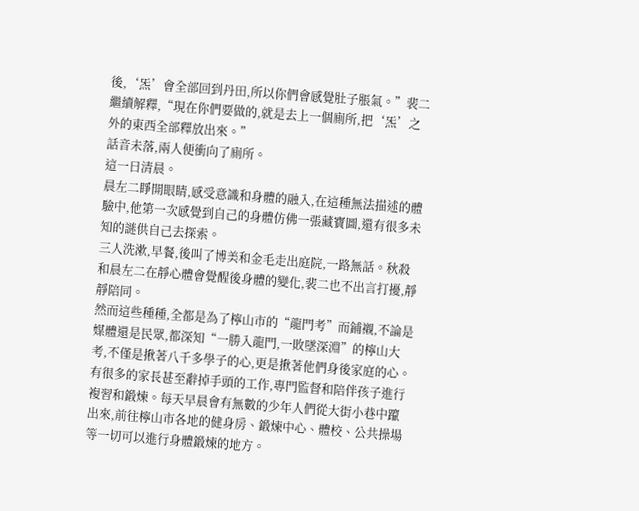後,‘炁’會全部回到丹田,所以你們會感覺肚子脹氣。”裴二繼續解釋,“現在你們要做的,就是去上一個廁所,把‘炁’之外的東西全部釋放出來。”
話音未落,兩人便衝向了廁所。
這一日清晨。
晨左二睜開眼睛,感受意識和身體的融入,在這種無法描述的體驗中,他第一次感覺到自己的身體仿佛一張藏寶圖,還有很多未知的謎供自己去探索。
三人洗漱,早餐,後叫了博美和金毛走出庭院,一路無話。秋殺和晨左二在靜心體會覺醒後身體的變化,裴二也不出言打擾,靜靜陪同。
然而這些種種,全都是為了檸山市的“龍門考”而鋪襯,不論是媒體還是民眾,都深知“一勝入龍門,一敗墜深淵”的檸山大考,不僅是揪著八千多學子的心,更是揪著他們身後家庭的心。
有很多的家長甚至辭掉手頭的工作,專門監督和陪伴孩子進行複習和鍛煉。每天早晨會有無數的少年人們從大街小巷中躥出來,前往檸山市各地的健身房、鍛煉中心、體校、公共操場等一切可以進行身體鍛煉的地方。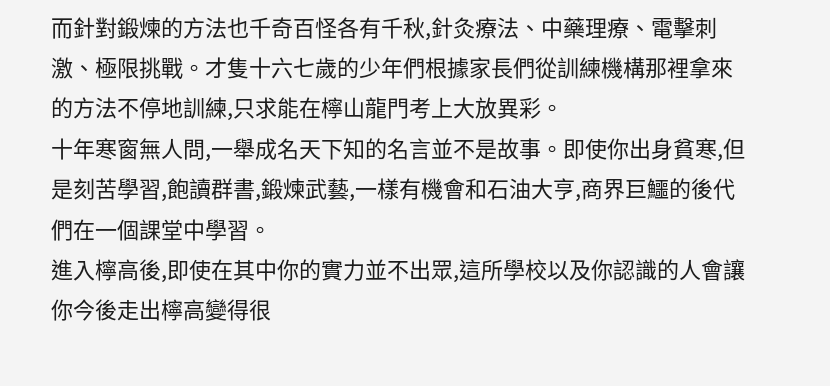而針對鍛煉的方法也千奇百怪各有千秋,針灸療法、中藥理療、電擊刺激、極限挑戰。才隻十六七歲的少年們根據家長們從訓練機構那裡拿來的方法不停地訓練,只求能在檸山龍門考上大放異彩。
十年寒窗無人問,一舉成名天下知的名言並不是故事。即使你出身貧寒,但是刻苦學習,飽讀群書,鍛煉武藝,一樣有機會和石油大亨,商界巨鱷的後代們在一個課堂中學習。
進入檸高後,即使在其中你的實力並不出眾,這所學校以及你認識的人會讓你今後走出檸高變得很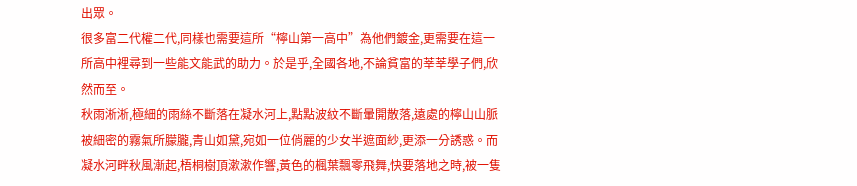出眾。
很多富二代權二代,同樣也需要這所“檸山第一高中”為他們鍍金,更需要在這一所高中裡尋到一些能文能武的助力。於是乎,全國各地,不論貧富的莘莘學子們,欣然而至。
秋雨淅淅,極細的雨絲不斷落在凝水河上,點點波紋不斷暈開散落,遠處的檸山山脈被細密的霧氣所朦朧,青山如黛,宛如一位俏麗的少女半遮面紗,更添一分誘惑。而凝水河畔秋風漸起,梧桐樹頂漱漱作響,黃色的楓葉飄零飛舞,快要落地之時,被一隻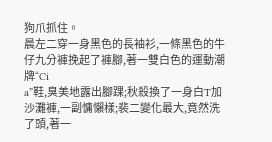狗爪抓住。
晨左二穿一身黑色的長袖衫,一條黑色的牛仔九分褲挽起了褲腳,著一雙白色的運動潮牌“Ci
a”鞋,臭美地露出腳踝;秋殺換了一身白T加沙灘褲,一副慵懶樣;裴二變化最大,竟然洗了頭,著一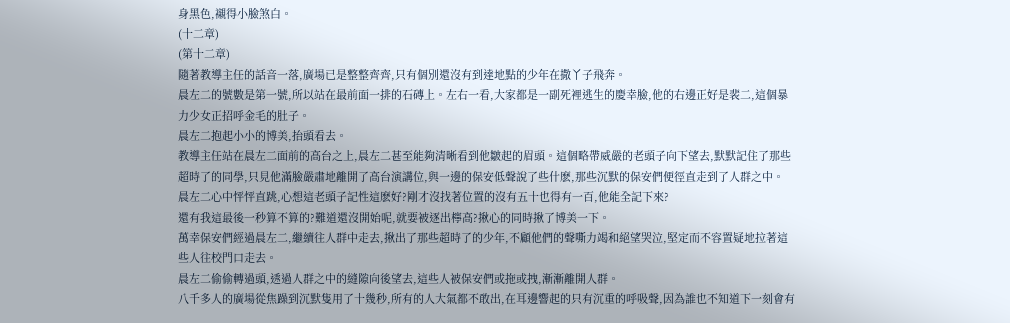身黑色,襯得小臉煞白。
(十二章)
(第十二章)
隨著教導主任的話音一落,廣場已是整整齊齊,只有個別還沒有到達地點的少年在撒丫子飛奔。
晨左二的號數是第一號,所以站在最前面一排的石磚上。左右一看,大家都是一副死裡逃生的慶幸臉,他的右邊正好是裴二,這個暴力少女正招呼金毛的肚子。
晨左二抱起小小的博美,抬頭看去。
教導主任站在晨左二面前的高台之上,晨左二甚至能夠清晰看到他皺起的眉頭。這個略帶威嚴的老頭子向下望去,默默記住了那些超時了的同學,只見他滿臉嚴肅地離開了高台演講位,與一邊的保安低聲說了些什麽,那些沉默的保安們便徑直走到了人群之中。
晨左二心中怦怦直跳,心想這老頭子記性這麽好?剛才沒找著位置的沒有五十也得有一百,他能全記下來?
還有我這最後一秒算不算的?難道還沒開始呢,就要被逐出檸高?揪心的同時揪了博美一下。
萬幸保安們經過晨左二,繼續往人群中走去,揪出了那些超時了的少年,不顧他們的聲嘶力竭和絕望哭泣,堅定而不容置疑地拉著這些人往校門口走去。
晨左二偷偷轉過頭,透過人群之中的縫隙向後望去,這些人被保安們或拖或拽,漸漸離開人群。
八千多人的廣場從焦躁到沉默隻用了十幾秒,所有的人大氣都不敢出,在耳邊響起的只有沉重的呼吸聲,因為誰也不知道下一刻會有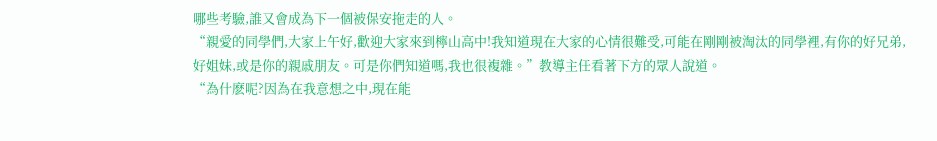哪些考驗,誰又會成為下一個被保安拖走的人。
“親愛的同學們,大家上午好,歡迎大家來到檸山高中!我知道現在大家的心情很難受,可能在剛剛被淘汰的同學裡,有你的好兄弟,好姐妹,或是你的親戚朋友。可是你們知道嗎,我也很複雜。”教導主任看著下方的眾人說道。
“為什麽呢?因為在我意想之中,現在能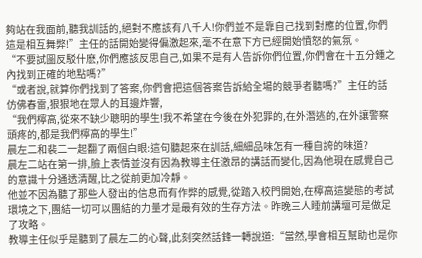夠站在我面前,聽我訓話的,絕對不應該有八千人!你們並不是靠自己找到對應的位置,你們這是相互舞弊!”主任的話開始變得偏激起來,毫不在意下方已經開始憤怒的氣氛。
“不要試圖反駁什麽,你們應該反思自己,如果不是有人告訴你們位置,你們會在十五分鍾之內找到正確的地點嗎?”
“或者說,就算你們找到了答案,你們會把這個答案告訴給全場的競爭者聽嗎?”主任的話仿佛春雷,狠狠地在眾人的耳邊炸響,
“我們檸高,從來不缺少聰明的學生!我不希望在今後在外犯罪的,在外潛逃的,在外讓警察頭疼的,都是我們檸高的學生!”
晨左二和裴二一起翻了兩個白眼:這句聽起來在訓話,細細品味怎有一種自誇的味道?
晨左二站在第一排,臉上表情並沒有因為教導主任激昂的講話而變化,因為他現在感覺自己的意識十分通透清醒,比之從前更加冷靜。
他並不因為聽了那些人發出的信息而有作弊的感覺,從踏入校門開始,在檸高這變態的考試環境之下,團結一切可以團結的力量才是最有效的生存方法。昨晚三人睡前講壇可是做足了攻略。
教導主任似乎是聽到了晨左二的心聲,此刻突然話鋒一轉說道:“當然,學會相互幫助也是你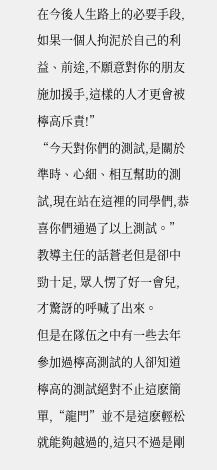在今後人生路上的必要手段,如果一個人拘泥於自己的利益、前途,不願意對你的朋友施加援手,這樣的人才更會被檸高斥責!”
“今天對你們的測試,是關於準時、心細、相互幫助的測試,現在站在這裡的同學們,恭喜你們通過了以上測試。”教導主任的話蒼老但是卻中勁十足, 眾人愣了好一會兒,才驚訝的呼喊了出來。
但是在隊伍之中有一些去年參加過檸高測試的人卻知道檸高的測試絕對不止這麽簡單,“龍門”並不是這麽輕松就能夠越過的,這只不過是剛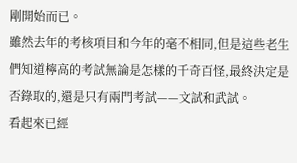剛開始而已。
雖然去年的考核項目和今年的毫不相同,但是這些老生們知道檸高的考試無論是怎樣的千奇百怪,最終決定是否錄取的,還是只有兩門考試——文試和武試。
看起來已經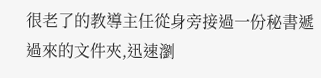很老了的教導主任從身旁接過一份秘書遞過來的文件夾,迅速瀏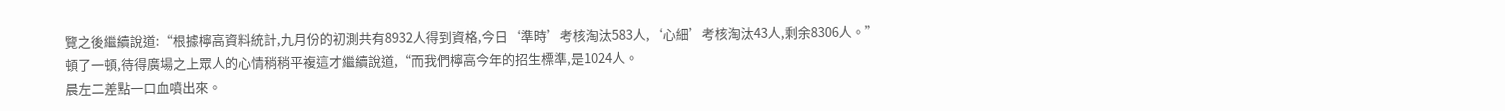覽之後繼續說道:“根據檸高資料統計,九月份的初測共有8932人得到資格,今日‘準時’考核淘汰583人,‘心細’考核淘汰43人,剩余8306人。”
頓了一頓,待得廣場之上眾人的心情稍稍平複這才繼續說道,“而我們檸高今年的招生標準,是1024人。
晨左二差點一口血噴出來。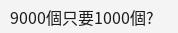9000個只要1000個?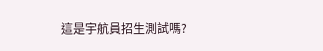這是宇航員招生測試嗎?